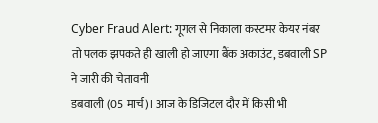Cyber Fraud Alert: गूगल से निकाला कस्टमर केयर नंबर तो पलक झपकते ही खाली हो जाएगा बैंक अकाउंट, डबवाली SP ने जारी की चेतावनी
डबवाली (05 मार्च)। आज के डिजिटल दौर में किसी भी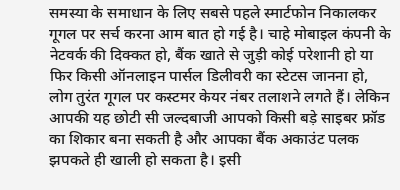समस्या के समाधान के लिए सबसे पहले स्मार्टफोन निकालकर गूगल पर सर्च करना आम बात हो गई है। चाहे मोबाइल कंपनी के नेटवर्क की दिक्कत हो, बैंक खाते से जुड़ी कोई परेशानी हो या फिर किसी ऑनलाइन पार्सल डिलीवरी का स्टेटस जानना हो, लोग तुरंत गूगल पर कस्टमर केयर नंबर तलाशने लगते हैं। लेकिन आपकी यह छोटी सी जल्दबाजी आपको किसी बड़े साइबर फ्रॉड का शिकार बना सकती है और आपका बैंक अकाउंट पलक झपकते ही खाली हो सकता है। इसी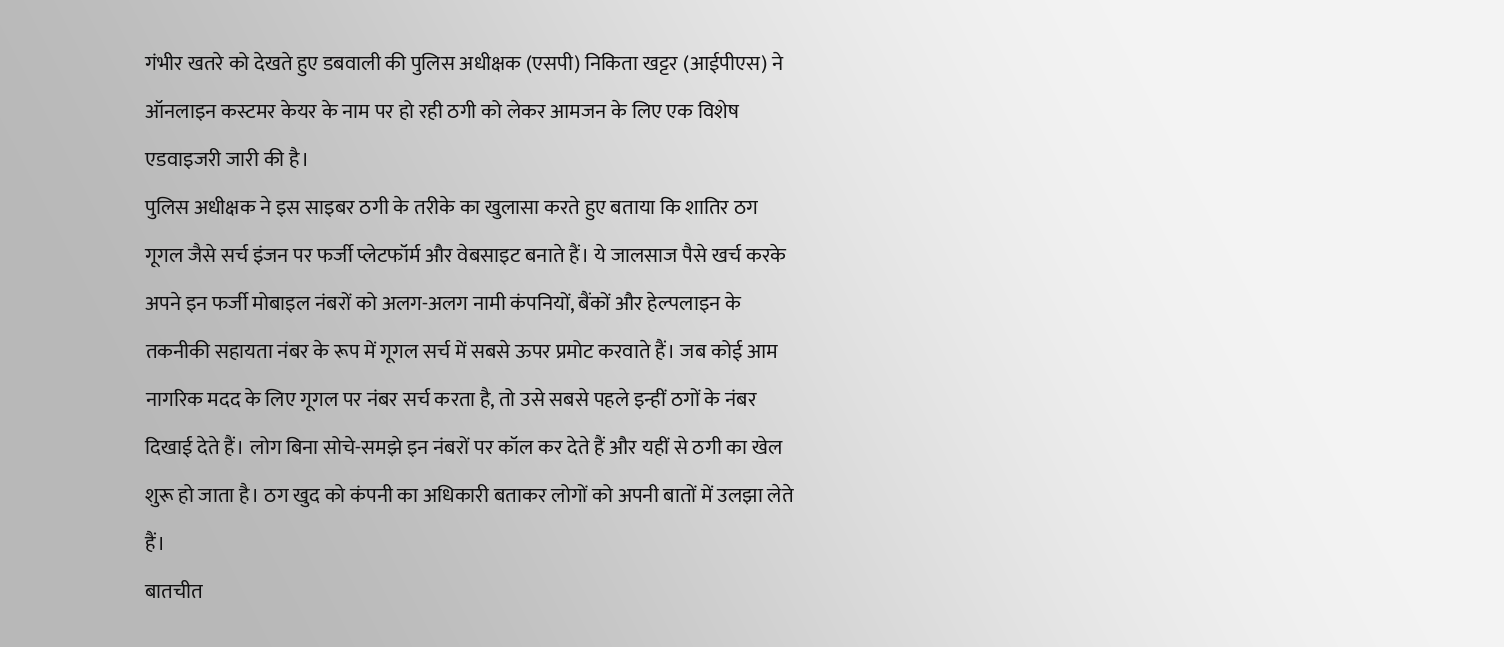गंभीर खतरे को देखते हुए डबवाली की पुलिस अधीक्षक (एसपी) निकिता खट्टर (आईपीएस) ने ऑनलाइन कस्टमर केयर के नाम पर हो रही ठगी को लेकर आमजन के लिए एक विशेष एडवाइजरी जारी की है।
पुलिस अधीक्षक ने इस साइबर ठगी के तरीके का खुलासा करते हुए बताया कि शातिर ठग गूगल जैसे सर्च इंजन पर फर्जी प्लेटफॉर्म और वेबसाइट बनाते हैं। ये जालसाज पैसे खर्च करके अपने इन फर्जी मोबाइल नंबरों को अलग-अलग नामी कंपनियों, बैंकों और हेल्पलाइन के तकनीकी सहायता नंबर के रूप में गूगल सर्च में सबसे ऊपर प्रमोट करवाते हैं। जब कोई आम नागरिक मदद के लिए गूगल पर नंबर सर्च करता है, तो उसे सबसे पहले इन्हीं ठगों के नंबर दिखाई देते हैं। लोग बिना सोचे-समझे इन नंबरों पर कॉल कर देते हैं और यहीं से ठगी का खेल शुरू हो जाता है। ठग खुद को कंपनी का अधिकारी बताकर लोगों को अपनी बातों में उलझा लेते हैं।
बातचीत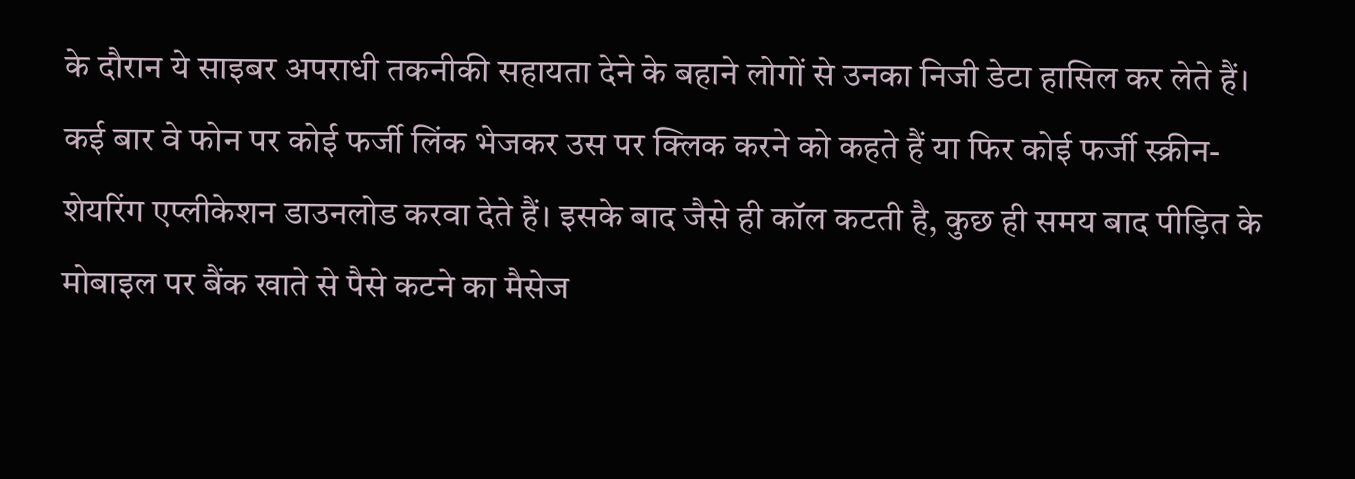के दौरान ये साइबर अपराधी तकनीकी सहायता देने के बहाने लोगों से उनका निजी डेटा हासिल कर लेते हैं। कई बार वे फोन पर कोई फर्जी लिंक भेजकर उस पर क्लिक करने को कहते हैं या फिर कोई फर्जी स्क्रीन-शेयरिंग एप्लीकेशन डाउनलोड करवा देते हैं। इसके बाद जैसे ही कॉल कटती है, कुछ ही समय बाद पीड़ित के मोबाइल पर बैंक खाते से पैसे कटने का मैसेज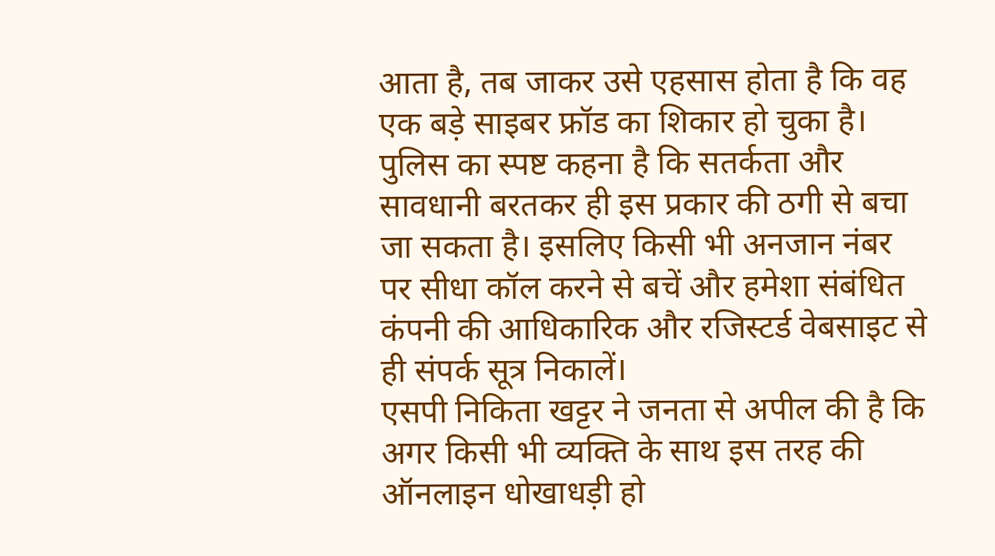आता है, तब जाकर उसे एहसास होता है कि वह एक बड़े साइबर फ्रॉड का शिकार हो चुका है। पुलिस का स्पष्ट कहना है कि सतर्कता और सावधानी बरतकर ही इस प्रकार की ठगी से बचा जा सकता है। इसलिए किसी भी अनजान नंबर पर सीधा कॉल करने से बचें और हमेशा संबंधित कंपनी की आधिकारिक और रजिस्टर्ड वेबसाइट से ही संपर्क सूत्र निकालें।
एसपी निकिता खट्टर ने जनता से अपील की है कि अगर किसी भी व्यक्ति के साथ इस तरह की ऑनलाइन धोखाधड़ी हो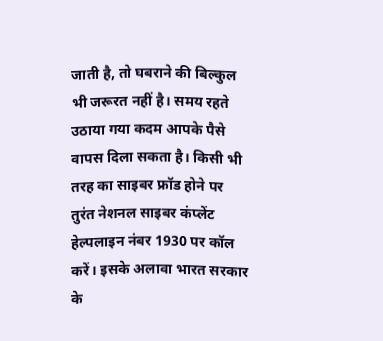जाती है, तो घबराने की बिल्कुल भी जरूरत नहीं है। समय रहते उठाया गया कदम आपके पैसे वापस दिला सकता है। किसी भी तरह का साइबर फ्रॉड होने पर तुरंत नेशनल साइबर कंप्लेंट हेल्पलाइन नंबर 1930 पर कॉल करें। इसके अलावा भारत सरकार के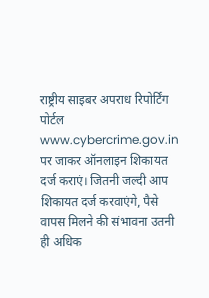राष्ट्रीय साइबर अपराध रिपोर्टिंग पोर्टल www.cybercrime.gov.in पर जाकर ऑनलाइन शिकायत दर्ज कराएं। जितनी जल्दी आप शिकायत दर्ज करवाएंगे, पैसे वापस मिलने की संभावना उतनी ही अधिक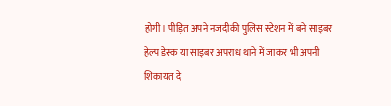होगी। पीड़ित अपने नजदीकी पुलिस स्टेशन में बने साइबर हेल्प डेस्क या साइबर अपराध थाने में जाकर भी अपनी शिकायत दे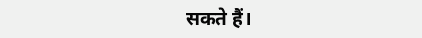सकते हैं।